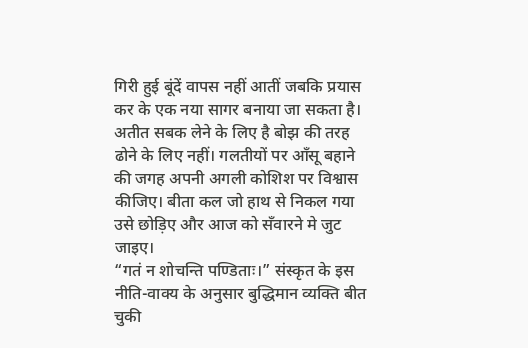गिरी हुई बूंदें वापस नहीं आतीं जबकि प्रयास कर के एक नया सागर बनाया जा सकता है। अतीत सबक लेने के लिए है बोझ की तरह ढोने के लिए नहीं। गलतीयों पर आँसू बहाने की जगह अपनी अगली कोशिश पर विश्वास कीजिए। बीता कल जो हाथ से निकल गया उसे छोड़िए और आज को सँवारने मे जुट जाइए।
“गतं न शोचन्ति पण्डिताः।” संस्कृत के इस नीति-वाक्य के अनुसार बुद्धिमान व्यक्ति बीत चुकी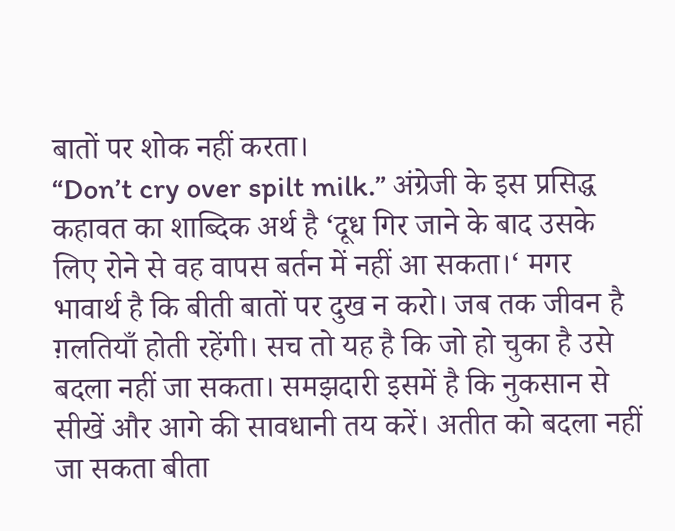बातों पर शोक नहीं करता।
“Don’t cry over spilt milk.” अंग्रेजी के इस प्रसिद्ध कहावत का शाब्दिक अर्थ है ‘दूध गिर जाने के बाद उसके लिए रोने से वह वापस बर्तन में नहीं आ सकता।‘ मगर भावार्थ है कि बीती बातों पर दुख न करो। जब तक जीवन है ग़लतियाँ होती रहेंगी। सच तो यह है कि जो हो चुका है उसे बदला नहीं जा सकता। समझदारी इसमें है कि नुकसान से सीखें और आगे की सावधानी तय करें। अतीत को बदला नहीं जा सकता बीता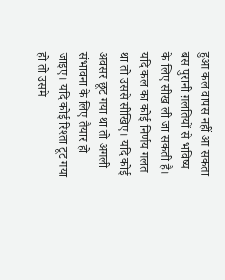हुआ कल वापस नहीं आ सकता बस पुरानी ग़लतियों से भविष्य के लिए सीख ली जा सकती है। यदि कल का कोई निर्णय गलत था तो उससे सीखिए। यदि कोई अवसर छूट गया था तो अगली संभावना के लिए तैयार हो जाइए। यदि कोई रिश्ता टूट गया हो तो उसमे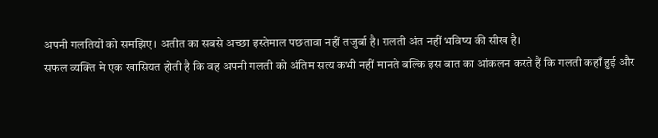अपनी गलतियों को समझिए। अतीत का सबसे अच्छा इस्तेमाल पछतावा नहीं तजुर्बा है। ग़लती अंत नहीं भविष्य की सीख है।
सफल व्यक्ति मे एक खासियत होती है कि वह अपनी गलती को अंतिम सत्य कभी नहीं मानते बल्कि इस बात का आंकलन करते हैं कि गलती कहाँ हुई और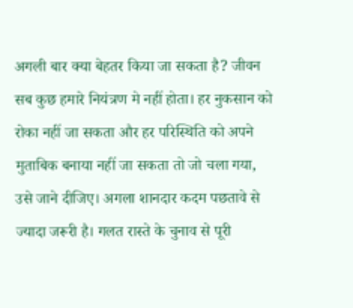अगली बार क्या बेहतर किया जा सकता है? जीवन सब कुछ हमारे नियंत्रण मे नहीं होता। हर नुकसान को रोका नहीं जा सकता और हर परिस्थिति को अपने मुताबिक बनाया नहीं जा सकता तो जो चला गया, उसे जाने दीजिए। अगला शानदार कदम पछतावे से ज्यादा जरूरी है। गलत रास्ते के चुनाव से पूरी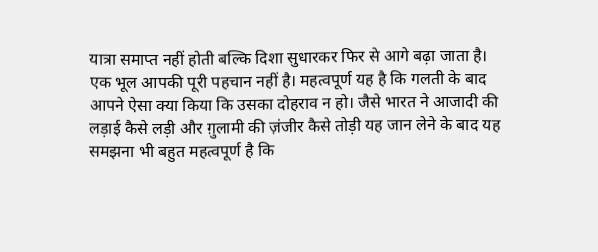यात्रा समाप्त नहीं होती बल्कि दिशा सुधारकर फिर से आगे बढ़ा जाता है। एक भूल आपकी पूरी पहचान नहीं है। महत्वपूर्ण यह है कि गलती के बाद आपने ऐसा क्या किया कि उसका दोहराव न हो। जैसे भारत ने आजादी की लड़ाई कैसे लड़ी और ग़ुलामी की ज़ंजीर कैसे तोड़ी यह जान लेने के बाद यह समझना भी बहुत महत्वपूर्ण है कि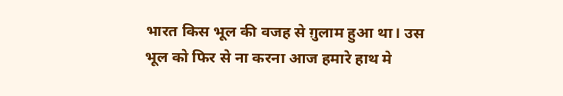भारत किस भूल की वजह से ग़ुलाम हुआ था। उस भूल को फिर से ना करना आज हमारे हाथ मे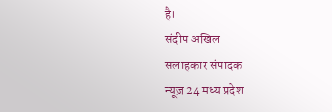है।
संदीप अखिल
सलाहकार संपादक
न्यूज़ 24 मध्य प्रदेश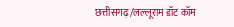छत्तीसगढ़/लल्लूराम डॉट कॉम